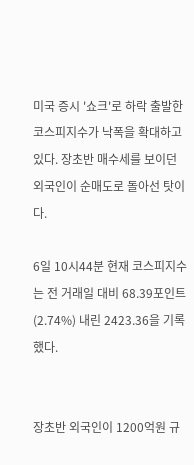미국 증시 '쇼크'로 하락 출발한 코스피지수가 낙폭을 확대하고 있다. 장초반 매수세를 보이던 외국인이 순매도로 돌아선 탓이다.

6일 10시44분 현재 코스피지수는 전 거래일 대비 68.39포인트(2.74%) 내린 2423.36을 기록했다.


장초반 외국인이 1200억원 규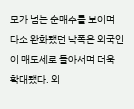모가 넘는 순매수를 보이며 다소 완화됐던 낙폭은 외국인이 매도세로 돌아서며 더욱 확대됐다. 외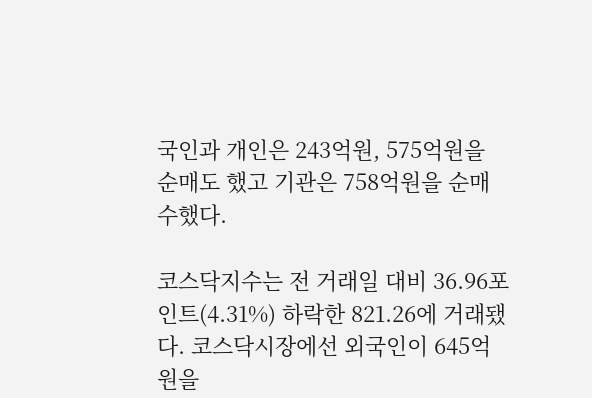국인과 개인은 243억원, 575억원을 순매도 했고 기관은 758억원을 순매수했다.

코스닥지수는 전 거래일 대비 36.96포인트(4.31%) 하락한 821.26에 거래됐다. 코스닥시장에선 외국인이 645억원을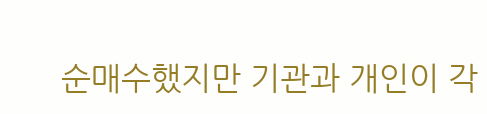순매수했지만 기관과 개인이 각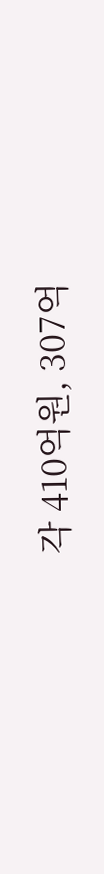각 410억원, 307억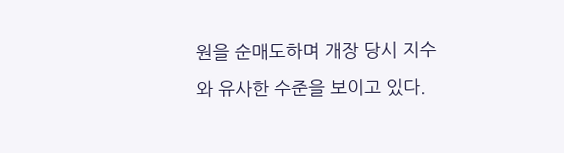원을 순매도하며 개장 당시 지수와 유사한 수준을 보이고 있다.